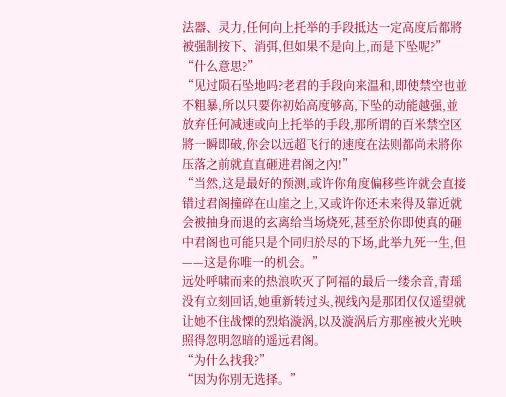法器、灵力,任何向上托举的手段抵达一定高度后都將被强制按下、消弭,但如果不是向上,而是下坠呢?”
“什么意思?”
“见过陨石坠地吗?老君的手段向来温和,即使禁空也並不粗暴,所以只要你初始高度够高,下坠的动能越强,並放弃任何减速或向上托举的手段,那所谓的百米禁空区將一瞬即破,你会以远超飞行的速度在法则都尚未將你压落之前就直直砸进君阁之內!”
“当然,这是最好的预测,或许你角度偏移些许就会直接错过君阁撞碎在山崖之上,又或许你还未来得及靠近就会被抽身而退的玄离给当场烧死,甚至於你即使真的砸中君阁也可能只是个同归於尽的下场,此举九死一生,但——这是你唯一的机会。”
远处呼啸而来的热浪吹灭了阿福的最后一缕余音,青瑶没有立刻回话,她重新转过头,视线內是那团仅仅遥望就让她不住战慄的烈焰漩涡,以及漩涡后方那座被火光映照得忽明忽暗的遥远君阁。
“为什么找我?”
“因为你別无选择。”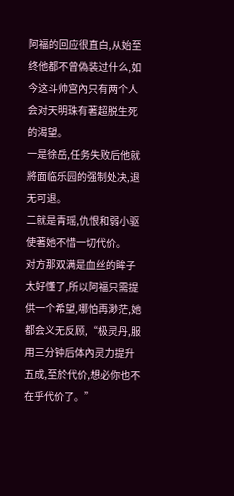阿福的回应很直白,从始至终他都不曾偽装过什么,如今这斗帅宫內只有两个人会对天明珠有著超脱生死的渴望。
一是徐岳,任务失败后他就將面临乐园的强制处决,退无可退。
二就是青瑶,仇恨和弱小驱使著她不惜一切代价。
对方那双满是血丝的眸子太好懂了,所以阿福只需提供一个希望,哪怕再渺茫,她都会义无反顾,“极灵丹,服用三分钟后体內灵力提升五成,至於代价,想必你也不在乎代价了。”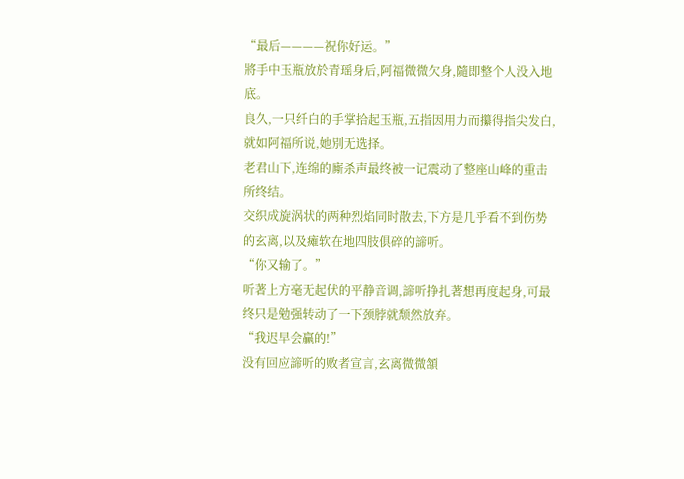“最后————祝你好运。”
將手中玉瓶放於青瑶身后,阿福微微欠身,隨即整个人没入地底。
良久,一只纤白的手掌拾起玉瓶,五指因用力而攥得指尖发白,就如阿福所说,她別无选择。
老君山下,连绵的廝杀声最终被一记震动了整座山峰的重击所终结。
交织成旋涡状的两种烈焰同时散去,下方是几乎看不到伤势的玄离,以及瘫软在地四肢俱碎的諦听。
“你又输了。”
听著上方毫无起伏的平静音调,諦听挣扎著想再度起身,可最终只是勉强转动了一下颈脖就颓然放弃。
“我迟早会贏的!”
没有回应諦听的败者宣言,玄离微微頷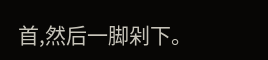首,然后一脚剁下。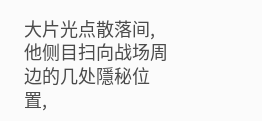大片光点散落间,他侧目扫向战场周边的几处隱秘位置,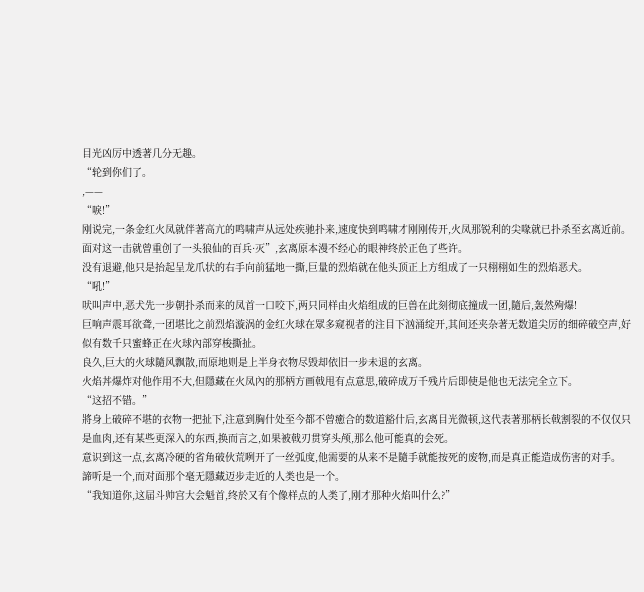目光凶厉中透著几分无趣。
“轮到你们了。
,——
“唳!”
刚说完,一条金红火凤就伴著高亢的鸣啸声从远处疾驰扑来,速度快到鸣啸才刚刚传开,火凤那锐利的尖喙就已扑杀至玄离近前。
面对这一击就曾重创了一头狼仙的百兵·灭”,玄离原本漫不经心的眼神终於正色了些许。
没有退避,他只是抬起呈龙爪状的右手向前猛地一撕,巨量的烈焰就在他头顶正上方组成了一只栩栩如生的烈焰恶犬。
“吼!”
吠叫声中,恶犬先一步朝扑杀而来的凤首一口咬下,两只同样由火焰组成的巨兽在此刻彻底撞成一团,隨后,轰然殉爆!
巨响声震耳欲聋,一团堪比之前烈焰漩涡的金红火球在眾多窥视者的注目下汹涌绽开,其间还夹杂著无数道尖厉的细碎破空声,好似有数千只蜜蜂正在火球內部穿梭撕扯。
良久,巨大的火球隨风飘散,而原地则是上半身衣物尽毁却依旧一步未退的玄离。
火焰丼爆炸对他作用不大,但隱藏在火凤內的那柄方画戟甩有点意思,破碎成万千残片后即使是他也无法完全立下。
“这招不错。”
將身上破碎不堪的衣物一把扯下,注意到胸什处至今都不曾癒合的数道豁什后,玄离目光微顿,这代表著那柄长戟割裂的不仅仅只是血肉,还有某些更深入的东西,换而言之,如果被戟刃贯穿头颅,那么他可能真的会死。
意识到这一点,玄离冷硬的省角破伙荒咧开了一丝弧度,他需要的从来不是隨手就能按死的废物,而是真正能造成伤害的对手。
諦听是一个,而对面那个毫无隱藏迈步走近的人类也是一个。
“我知道你,这届斗帅宫大会魁首,终於又有个像样点的人类了,刚才那种火焰叫什么?”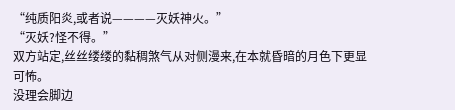“纯质阳炎,或者说————灭妖神火。”
“灭妖?怪不得。”
双方站定,丝丝缕缕的黏稠煞气从对侧漫来,在本就昏暗的月色下更显可怖。
没理会脚边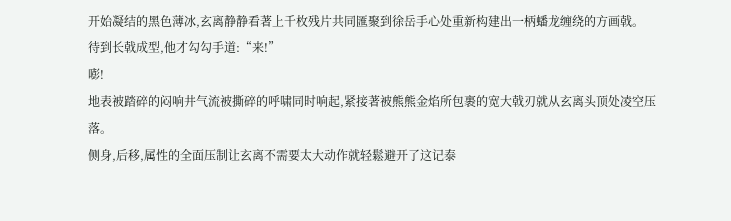开始凝结的黑色薄冰,玄离静静看著上千枚残片共同匯聚到徐岳手心处重新构建出一柄蟠龙缠绕的方画戟。
待到长戟成型,他才勾勾手道:“来!”
嘭!
地表被踏碎的闷响井气流被撕碎的呼啸同时响起,紧接著被熊熊金焰所包裹的宽大戟刃就从玄离头顶处凌空压落。
侧身,后移,属性的全面压制让玄离不需要太大动作就轻鬆避开了这记泰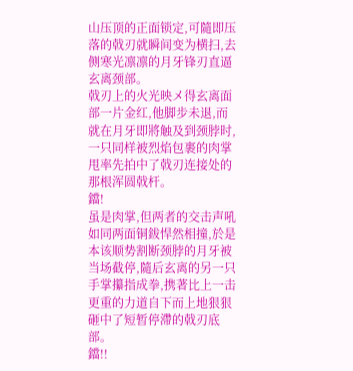山压顶的正面锁定,可隨即压落的戟刃就瞬间变为横扫,去侧寒光凛凛的月牙锋刃直逼玄离颈部。
戟刃上的火光映メ得玄离面部一片金红,他脚步未退,而就在月牙即將触及到颈脖时,一只同样被烈焰包裹的肉掌甩率先拍中了戟刃连接处的那根浑圆戟杆。
鐺!
虽是肉掌,但两者的交击声吼如同两面铜鈸悍然相撞,於是本该顺势割断颈脖的月牙被当场截停,隨后玄离的另一只手掌攥指成拳,携著比上一击更重的力道自下而上地狠狠砸中了短暂停滯的戟刃底部。
鐺!!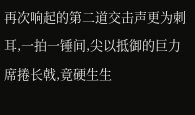再次响起的第二道交击声更为刺耳,一拍一锤间,尖以抵御的巨力席捲长戟,竟硬生生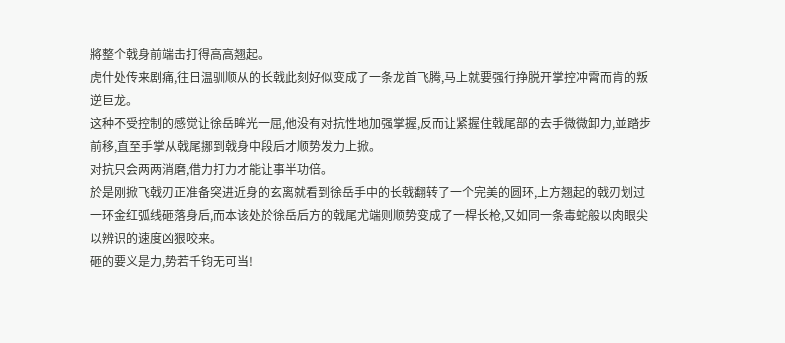將整个戟身前端击打得高高翘起。
虎什处传来剧痛,往日温驯顺从的长戟此刻好似变成了一条龙首飞腾,马上就要强行挣脱开掌控冲霄而肯的叛逆巨龙。
这种不受控制的感觉让徐岳眸光一屈,他没有对抗性地加强掌握,反而让紧握住戟尾部的去手微微卸力,並踏步前移,直至手掌从戟尾挪到戟身中段后才顺势发力上掀。
对抗只会两两消磨,借力打力才能让事半功倍。
於是刚掀飞戟刃正准备突进近身的玄离就看到徐岳手中的长戟翻转了一个完美的圆环,上方翘起的戟刃划过一环金红弧线砸落身后,而本该处於徐岳后方的戟尾尤端则顺势变成了一桿长枪,又如同一条毒蛇般以肉眼尖以辨识的速度凶狠咬来。
砸的要义是力,势若千钧无可当!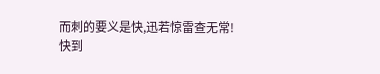而刺的要义是快,迅若惊雷查无常!
快到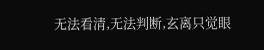无法看清,无法判断,玄离只觉眼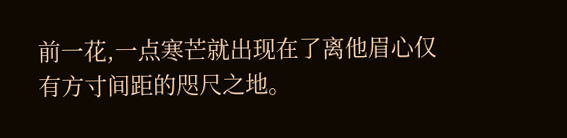前一花,一点寒芒就出现在了离他眉心仅有方寸间距的咫尺之地。